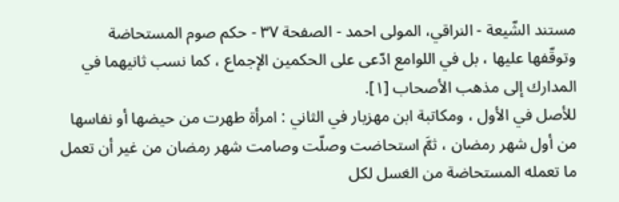مستند الشّيعة - النراقي، المولى احمد - الصفحة ٣٧ - حكم صوم المستحاضة
وتوقّفها عليها ، بل في اللوامع ادّعى على الحكمين الإجماع ، كما نسب ثانيهما في المدارك إلى مذهب الأصحاب [١].
للأصل في الأول ، ومكاتبة ابن مهزيار في الثاني : امرأة طهرت من حيضها أو نفاسها من أول شهر رمضان ، ثمَّ استحاضت وصلّت وصامت شهر رمضان من غير أن تعمل ما تعمله المستحاضة من الغسل لكل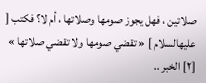صلاتين ، فهل يجوز صومها وصلاتها ، أم لا؟ فكتب [ عليهالسلام ] « تقضي صومها ولا تقضي صلاتها » [٢] الخبر ..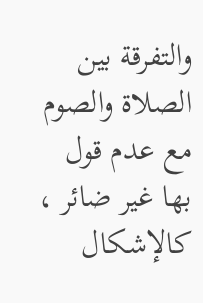والتفرقة بين الصلاة والصوم مع عدم قول بها غير ضائر ، كالإشكال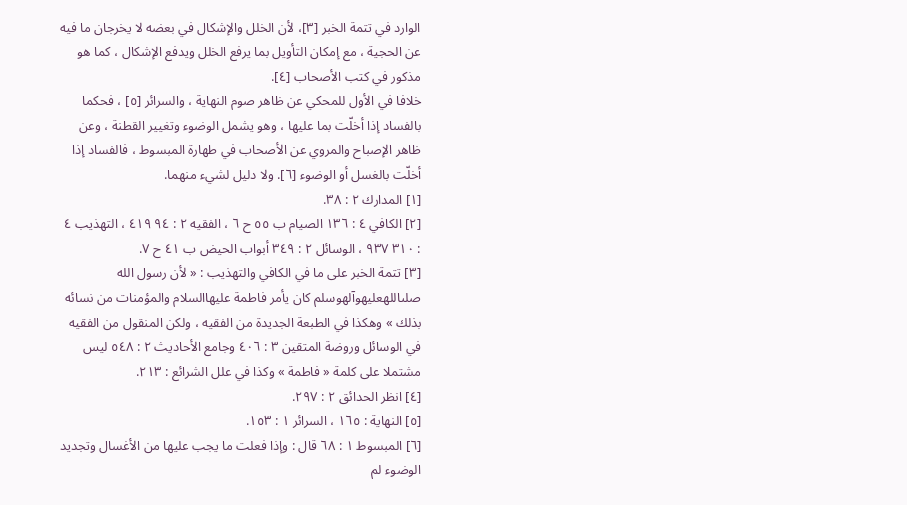الوارد في تتمة الخبر [٣]، لأن الخلل والإشكال في بعضه لا يخرجان ما فيه عن الحجية ، مع إمكان التأويل بما يرفع الخلل ويدفع الإشكال ، كما هو مذكور في كتب الأصحاب [٤].
خلافا في الأول للمحكي عن ظاهر صوم النهاية ، والسرائر [٥] ، فحكما بالفساد إذا أخلّت بما عليها ، وهو يشمل الوضوء وتغيير القطنة ، وعن ظاهر الإصباح والمروي عن الأصحاب في طهارة المبسوط ، فالفساد إذا أخلّت بالغسل أو الوضوء [٦]. ولا دليل لشيء منهما.
[١] المدارك ٢ : ٣٨.
[٢] الكافي ٤ : ١٣٦ الصيام ب ٥٥ ح ٦ ، الفقيه ٢ : ٩٤ ٤١٩ ، التهذيب ٤ : ٣١٠ ٩٣٧ ، الوسائل ٢ : ٣٤٩ أبواب الحيض ب ٤١ ح ٧.
[٣] تتمة الخبر على ما في الكافي والتهذيب : « لأن رسول الله صلىاللهعليهوآلهوسلم كان يأمر فاطمة عليهاالسلام والمؤمنات من نسائه بذلك » وهكذا في الطبعة الجديدة من الفقيه ، ولكن المنقول من الفقيه في الوسائل وروضة المتقين ٣ : ٤٠٦ وجامع الأحاديث ٢ : ٥٤٨ ليس مشتملا على كلمة « فاطمة » وكذا في علل الشرائع : ٢١٣.
[٤] انظر الحدائق ٢ : ٢٩٧.
[٥] النهاية : ١٦٥ ، السرائر ١ : ١٥٣.
[٦] المبسوط ١ : ٦٨ قال : وإذا فعلت ما يجب عليها من الأغسال وتجديد الوضوء لم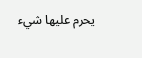يحرم عليها شيء